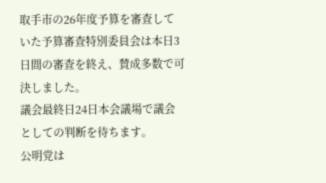取手市の26年度予算を審査していた予算審査特別委員会は本日3日間の審査を終え、賛成多数で可決しました。
議会最終日24日本会議場で議会としての判断を待ちます。
公明党は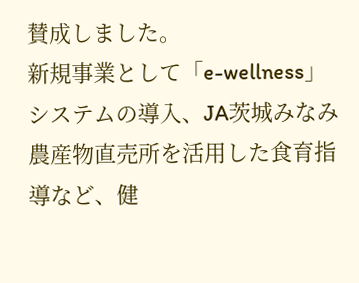賛成しました。
新規事業として「e-wellness」システムの導入、JA茨城みなみ農産物直売所を活用した食育指導など、健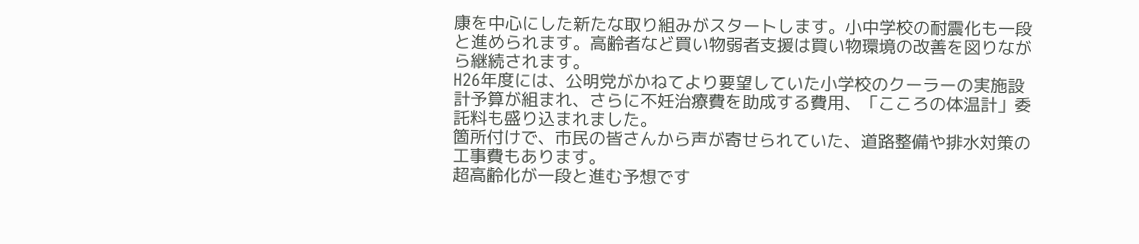康を中心にした新たな取り組みがスタートします。小中学校の耐震化も一段と進められます。高齢者など買い物弱者支援は買い物環境の改善を図りながら継続されます。
H26年度には、公明党がかねてより要望していた小学校のクーラーの実施設計予算が組まれ、さらに不妊治療費を助成する費用、「こころの体温計」委託料も盛り込まれました。
箇所付けで、市民の皆さんから声が寄せられていた、道路整備や排水対策の工事費もあります。
超高齢化が一段と進む予想です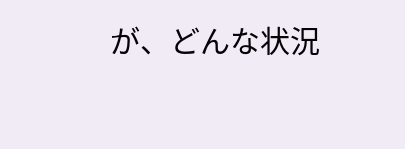が、どんな状況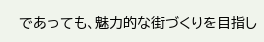であっても、魅力的な街づくりを目指し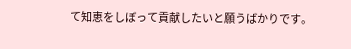て知恵をしぼって貢献したいと願うばかりです。